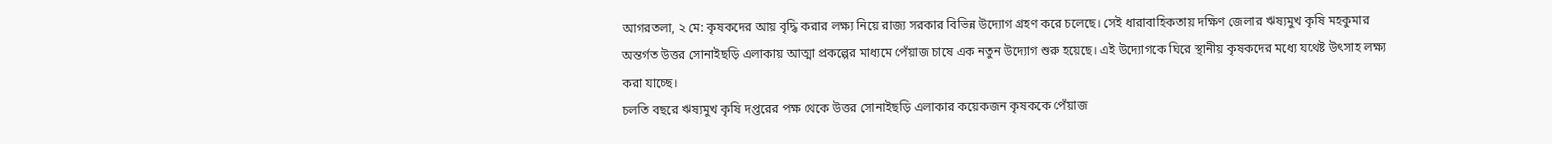আগরতলা, ২ মে: কৃষকদের আয় বৃদ্ধি করার লক্ষ্য নিয়ে রাজ্য সরকার বিভিন্ন উদ্যোগ গ্রহণ করে চলেছে। সেই ধারাবাহিকতায় দক্ষিণ জেলার ঋষ্যমুখ কৃষি মহকুমার অন্তর্গত উত্তর সোনাইছড়ি এলাকায় আত্মা প্রকল্পের মাধ্যমে পেঁয়াজ চাষে এক নতুন উদ্যোগ শুরু হয়েছে। এই উদ্যোগকে ঘিরে স্থানীয় কৃষকদের মধ্যে যথেষ্ট উৎসাহ লক্ষ্য করা যাচ্ছে।
চলতি বছরে ঋষ্যমুখ কৃষি দপ্তরের পক্ষ থেকে উত্তর সোনাইছড়ি এলাকার কয়েকজন কৃষককে পেঁয়াজ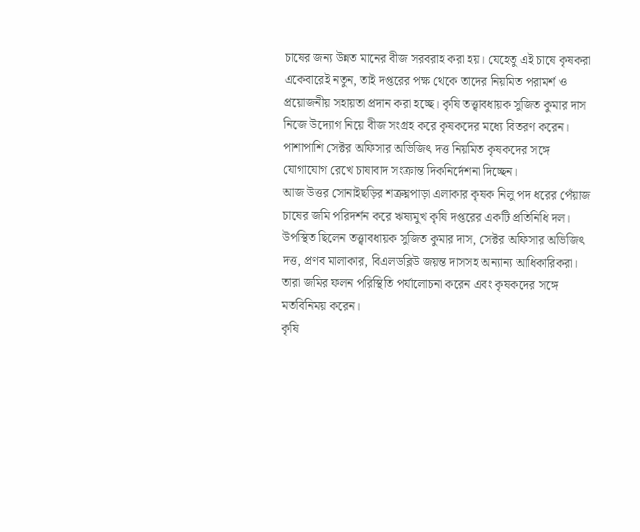চাষের জন্য উন্নত মানের বীজ সরবরাহ করা হয়। যেহেতু এই চাষে কৃষকরা একেবারেই নতুন, তাই দপ্তরের পক্ষ থেকে তাদের নিয়মিত পরামর্শ ও প্রয়োজনীয় সহায়তা প্রদান করা হচ্ছে। কৃষি তত্ত্বাবধায়ক সুজিত কুমার দাস নিজে উদ্যোগ নিয়ে বীজ সংগ্রহ করে কৃষকদের মধ্যে বিতরণ করেন। পাশাপাশি সেক্টর অফিসার অভিজিৎ দত্ত নিয়মিত কৃষকদের সঙ্গে যোগাযোগ রেখে চাষাবাদ সংক্রান্ত দিকনির্দেশনা দিচ্ছেন।
আজ উত্তর সোনাইছড়ির শত্রুঘ্নপাড়া এলাকার কৃষক নিলু পদ ধরের পেঁয়াজ চাষের জমি পরিদর্শন করে ঋষ্যমুখ কৃষি দপ্তরের একটি প্রতিনিধি দল। উপস্থিত ছিলেন তত্ত্বাবধায়ক সুজিত কুমার দাস, সেক্টর অফিসার অভিজিৎ দত্ত, প্রণব মালাকার, বিএলডব্লিউ জয়ন্ত দাসসহ অন্যান্য আধিকারিকরা। তারা জমির ফলন পরিস্থিতি পর্যালোচনা করেন এবং কৃষকদের সঙ্গে মতবিনিময় করেন।
কৃষি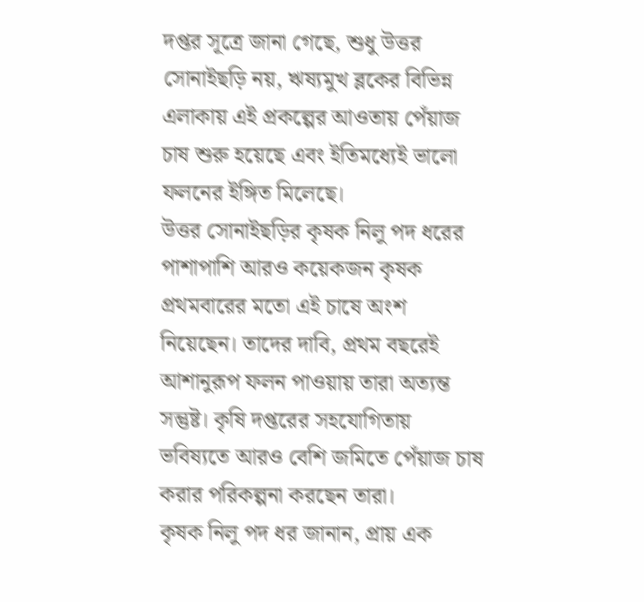দপ্তর সূত্রে জানা গেছে, শুধু উত্তর সোনাইছড়ি নয়, ঋষ্যমুখ ব্লকের বিভিন্ন এলাকায় এই প্রকল্পের আওতায় পেঁয়াজ চাষ শুরু হয়েছে এবং ইতিমধ্যেই ভালো ফলনের ইঙ্গিত মিলেছে।
উত্তর সোনাইছড়ির কৃষক নিলু পদ ধরের পাশাপাশি আরও কয়েকজন কৃষক প্রথমবারের মতো এই চাষে অংশ নিয়েছেন। তাদের দাবি, প্রথম বছরেই আশানুরূপ ফলন পাওয়ায় তারা অত্যন্ত সন্তুষ্ট। কৃষি দপ্তরের সহযোগিতায় ভবিষ্যতে আরও বেশি জমিতে পেঁয়াজ চাষ করার পরিকল্পনা করছেন তারা।
কৃষক নিলু পদ ধর জানান, প্রায় এক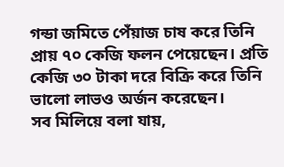গন্ডা জমিতে পেঁয়াজ চাষ করে তিনি প্রায় ৭০ কেজি ফলন পেয়েছেন। প্রতি কেজি ৩০ টাকা দরে বিক্রি করে তিনি ভালো লাভও অর্জন করেছেন।
সব মিলিয়ে বলা যায়,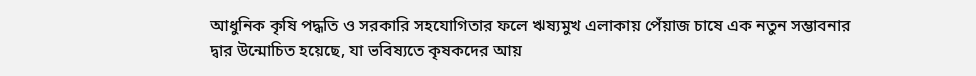আধুনিক কৃষি পদ্ধতি ও সরকারি সহযোগিতার ফলে ঋষ্যমুখ এলাকায় পেঁয়াজ চাষে এক নতুন সম্ভাবনার দ্বার উন্মোচিত হয়েছে, যা ভবিষ্যতে কৃষকদের আয়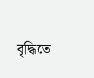বৃদ্ধিতে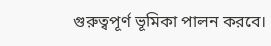গুরুত্বপূর্ণ ভূমিকা পালন করবে।